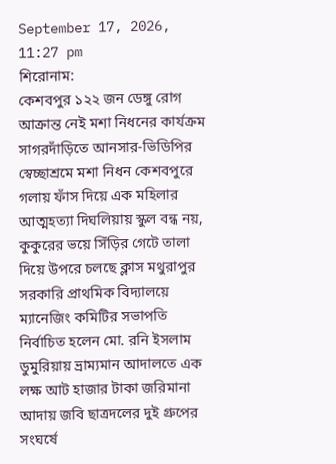September 17, 2026, 11:27 pm
শিরোনাম:
কেশবপুর ১২২ জন ডেঙ্গু রোগ আক্রান্ত নেই মশা নিধনের কার্যক্রম সাগরদাঁড়িতে আনসার-ভিডিপির স্বেচ্ছাশ্রমে মশা নিধন কেশবপুরে গলায় ফাঁস দিয়ে এক মহিলার আত্মহত্যা দিঘলিয়ায় স্কুল বন্ধ নয়, কুকুরের ভয়ে সিঁড়ির গেটে তালা দিয়ে উপরে চলছে ক্লাস মথুরাপুর সরকারি প্রাথমিক বিদ্যালয়ে ম্যানেজিং কমিটির সভাপতি নির্বাচিত হলেন মো. রনি ইসলাম ডুমুরিয়ায় ভ্রাম্যমান আদালতে এক লক্ষ আট হাজার টাকা জরিমানা আদায় জবি ছাত্রদলের দুই গ্রুপের সংঘর্ষে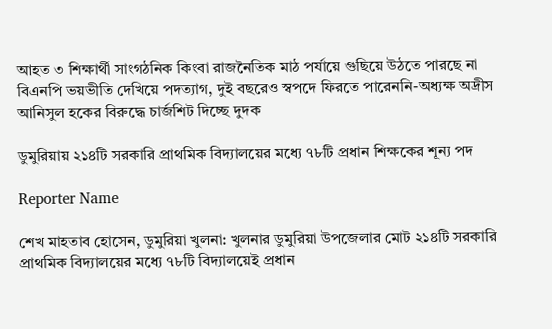আহত ৩ শিক্ষার্থী সাংগঠনিক কিংবা রাজনৈতিক মাঠ পর্যায়ে গুছিয়ে উঠতে পারছে না বিএনপি ভয়ভীতি দেখিয়ে পদত্যাগ, দুই বছরেও স্বপদে ফিরতে পারেননি-অধ্যক্ষ অদ্রীস আনিসুল হকের বিরুদ্ধে চার্জশিট দিচ্ছে দুদক

ডুমুরিয়ায় ২১৪টি সরকারি প্রাথমিক বিদ্যালয়ের মধ্যে ৭৮টি প্রধান শিক্ষকের শূন্য পদ

Reporter Name

শেখ মাহতাব হোসেন, ডুমুরিয়া খুলনা: খুলনার ডুমুরিয়া উপজেলার মোট ২১৪টি সরকারি প্রাথমিক বিদ্যালয়ের মধ্যে ৭৮টি বিদ্যালয়েই প্রধান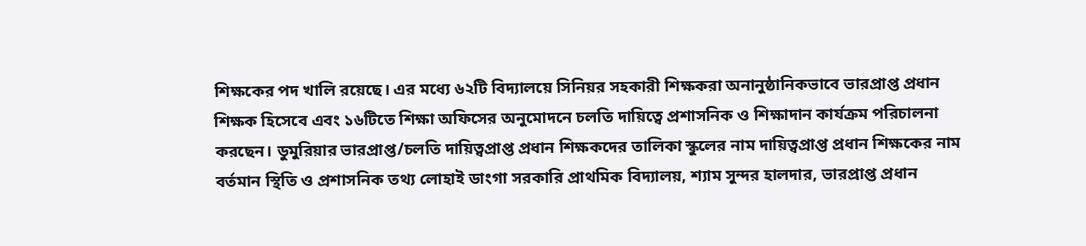শিক্ষকের পদ খালি রয়েছে। এর মধ্যে ৬২টি বিদ্যালয়ে সিনিয়র সহকারী শিক্ষকরা অনানুষ্ঠানিকভাবে ভারপ্রাপ্ত প্রধান শিক্ষক হিসেবে এবং ১৬টিতে শিক্ষা অফিসের অনুমোদনে চলতি দায়িত্বে প্রশাসনিক ও শিক্ষাদান কার্যক্রম পরিচালনা করছেন। ডুমুরিয়ার ভারপ্রাপ্ত/চলতি দায়িত্বপ্রাপ্ত প্রধান শিক্ষকদের তালিকা স্কুলের নাম দায়িত্বপ্রাপ্ত প্রধান শিক্ষকের নাম বর্তমান স্থিতি ও প্রশাসনিক তথ্য লোহাই ডাংগা সরকারি প্রাথমিক বিদ্যালয়, শ্যাম সুন্দর হালদার, ভারপ্রাপ্ত প্রধান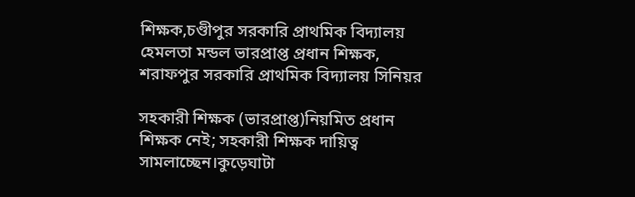শিক্ষক,চণ্ডীপুর সরকারি প্রাথমিক বিদ্যালয় হেমলতা মন্ডল‌ ভারপ্রাপ্ত প্রধান শিক্ষক, শরাফপুর সরকারি প্রাথমিক বিদ্যালয় সিনিয়র

সহকারী শিক্ষক (ভারপ্রাপ্ত)নিয়মিত প্রধান শিক্ষক নেই; সহকারী শিক্ষক দায়িত্ব সামলাচ্ছেন।কুড়েঘাটা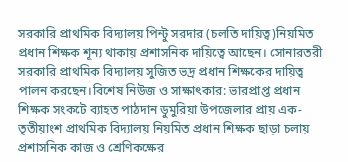সরকারি প্রাথমিক বিদ্যালয় পিন্টু সরদার (চলতি দায়িত্ব)নিয়মিত প্রধান শিক্ষক শূন্য থাকায় প্রশাসনিক দায়িত্বে আছেন। সোনারতরী সরকারি প্রাথমিক বিদ্যালয় সুজিত ভদ্র প্রধান শিক্ষকের দায়িত্ব পালন করছেন।বিশেষ নিউজ ও সাক্ষাৎকার: ভারপ্রাপ্ত প্রধান শিক্ষক সংকটে ব্যাহত পাঠদান ডুমুরিয়া উপজেলার প্রায় এক-তৃতীয়াংশ প্রাথমিক বিদ্যালয় নিয়মিত প্রধান শিক্ষক ছাড়া চলায় প্রশাসনিক কাজ ও শ্রেণিকক্ষের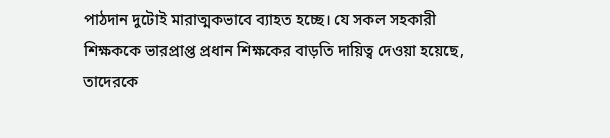পাঠদান দুটোই মারাত্মকভাবে ব্যাহত হচ্ছে। যে সকল সহকারী শিক্ষককে ভারপ্রাপ্ত প্রধান শিক্ষকের বাড়তি দায়িত্ব দেওয়া হয়েছে, তাদেরকে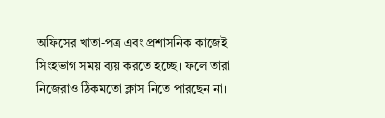অফিসের খাতা-পত্র এবং প্রশাসনিক কাজেই সিংহভাগ সময় ব্যয় করতে হচ্ছে। ফলে তারা নিজেরাও ঠিকমতো ক্লাস নিতে পারছেন না।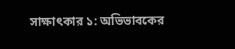সাক্ষাৎকার ১: অভিভাবকের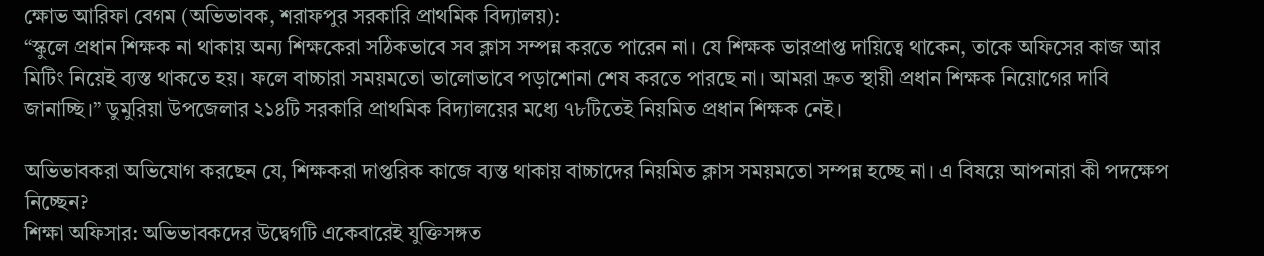ক্ষোভ আরিফা বেগম (অভিভাবক, শরাফপুর সরকারি প্রাথমিক বিদ্যালয়):
“স্কুলে প্রধান শিক্ষক না থাকায় অন্য শিক্ষকেরা সঠিকভাবে সব ক্লাস সম্পন্ন করতে পারেন না। যে শিক্ষক ভারপ্রাপ্ত দায়িত্বে থাকেন, তাকে অফিসের কাজ আর মিটিং নিয়েই ব্যস্ত থাকতে হয়। ফলে বাচ্চারা সময়মতো ভালোভাবে পড়াশোনা শেষ করতে পারছে না। আমরা দ্রুত স্থায়ী প্রধান শিক্ষক নিয়োগের দাবি জানাচ্ছি।” ডুমুরিয়া উপজেলার ২১৪টি সরকারি প্রাথমিক বিদ্যালয়ের মধ্যে ৭৮টিতেই নিয়মিত প্রধান শিক্ষক নেই।

অভিভাবকরা অভিযোগ করছেন যে, শিক্ষকরা দাপ্তরিক কাজে ব্যস্ত থাকায় বাচ্চাদের নিয়মিত ক্লাস সময়মতো সম্পন্ন হচ্ছে না। এ বিষয়ে আপনারা কী পদক্ষেপ নিচ্ছেন?
শিক্ষা অফিসার: অভিভাবকদের উদ্বেগটি একেবারেই যুক্তিসঙ্গত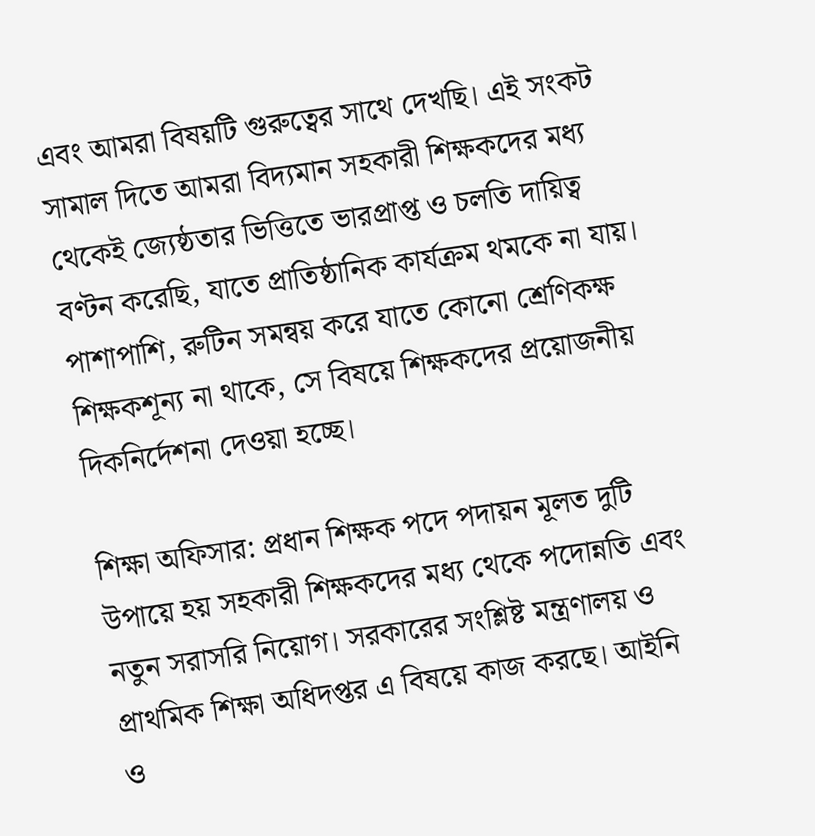এবং আমরা বিষয়টি গুরুত্বের সাথে দেখছি। এই সংকট সামাল দিতে আমরা বিদ্যমান সহকারী শিক্ষকদের মধ্য থেকেই জ্যেষ্ঠতার ভিত্তিতে ভারপ্রাপ্ত ও চলতি দায়িত্ব বণ্টন করেছি, যাতে প্রাতিষ্ঠানিক কার্যক্রম থমকে না যায়। পাশাপাশি, রুটিন সমন্বয় করে যাতে কোনো শ্রেণিকক্ষ শিক্ষকশূন্য না থাকে, সে বিষয়ে শিক্ষকদের প্রয়োজনীয় দিকনির্দেশনা দেওয়া হচ্ছে।

শিক্ষা অফিসার: প্রধান শিক্ষক পদে পদায়ন মূলত দুটি উপায়ে হয় সহকারী শিক্ষকদের মধ্য থেকে পদোন্নতি এবং নতুন সরাসরি নিয়োগ। সরকারের সংশ্লিষ্ট মন্ত্রণালয় ও প্রাথমিক শিক্ষা অধিদপ্তর এ বিষয়ে কাজ করছে। আইনি ও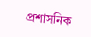প্রশাসনিক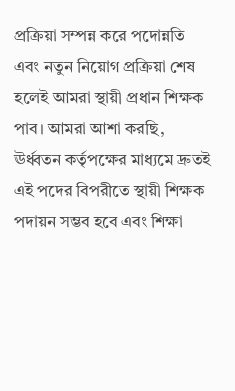প্রক্রিয়া সম্পন্ন করে পদোন্নতি এবং নতুন নিয়োগ প্রক্রিয়া শেষ হলেই আমরা স্থায়ী প্রধান শিক্ষক পাব। আমরা আশা করছি, ঊর্ধ্বতন কর্তৃপক্ষের মাধ্যমে দ্রুতই এই পদের বিপরীতে স্থায়ী শিক্ষক পদায়ন সম্ভব হবে এবং শিক্ষা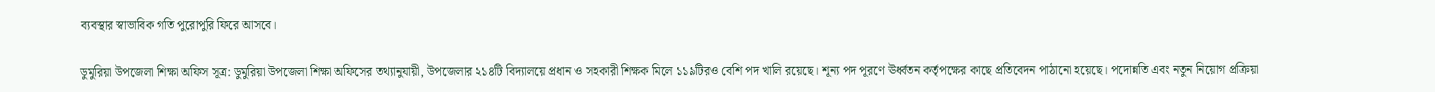ব্যবস্থার স্বাভাবিক গতি পুরোপুরি ফিরে আসবে।

ডুমুরিয়া উপজেলা শিক্ষা অফিস সূত্র: ডুমুরিয়া উপজেলা শিক্ষা অফিসের তথ্যানুযায়ী, উপজেলার ২১৪টি বিদ্যালয়ে প্রধান ও সহকারী শিক্ষক মিলে ১১৯টিরও বেশি পদ খালি রয়েছে। শূন্য পদ পূরণে ঊর্ধ্বতন কর্তৃপক্ষের কাছে প্রতিবেদন পাঠানো হয়েছে। পদোন্নতি এবং নতুন নিয়োগ প্রক্রিয়া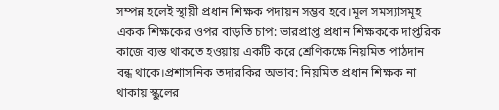সম্পন্ন হলেই স্থায়ী প্রধান শিক্ষক পদায়ন সম্ভব হবে।মূল সমস্যাসমূহ একক শিক্ষকের ওপর বাড়তি চাপ: ভারপ্রাপ্ত প্রধান শিক্ষককে দাপ্তরিক কাজে ব্যস্ত থাকতে হওয়ায় একটি করে শ্রেণিকক্ষে নিয়মিত পাঠদান বন্ধ থাকে।প্রশাসনিক তদারকির অভাব: নিয়মিত প্রধান শিক্ষক না থাকায় স্কুলের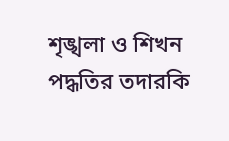শৃঙ্খলা ও শিখন পদ্ধতির তদারকি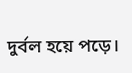দুর্বল হয়ে পড়ে।